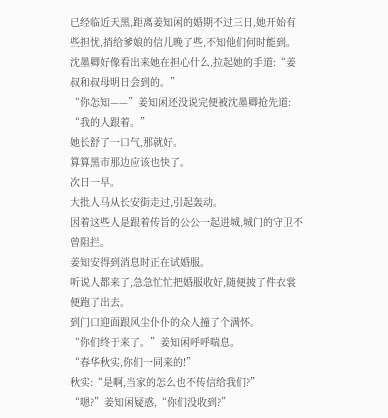已经临近天黑,距离姜知闲的婚期不过三日,她开始有些担忧,捎给爹娘的信儿晚了些,不知他们何时能到。
沈墨卿好像看出来她在担心什么,拉起她的手道:“姜叔和叔母明日会到的。”
“你怎知——”姜知闲还没说完便被沈墨卿抢先道:
“我的人跟着。”
她长舒了一口气,那就好。
算算黑市那边应该也快了。
次日一早。
大批人马从长安街走过,引起轰动。
因着这些人是跟着传旨的公公一起进城,城门的守卫不曾阻拦。
姜知安得到消息时正在试婚服。
听说人都来了,急急忙忙把婚服收好,随便披了件衣裳便跑了出去。
到门口迎面跟风尘仆仆的众人撞了个满怀。
“你们终于来了。”姜知闲呼呼喘息。
“春华秋实,你们一同来的!”
秋实:“是啊,当家的怎么也不传信给我们?”
“嗯?”姜知闲疑惑,“你们没收到?”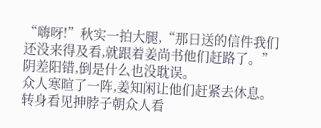“嗨呀!”秋实一拍大腿,“那日送的信件我们还没来得及看,就跟着姜尚书他们赶路了。”
阴差阳错,倒是什么也没耽误。
众人寒暄了一阵,姜知闲让他们赶紧去休息。
转身看见抻脖子朝众人看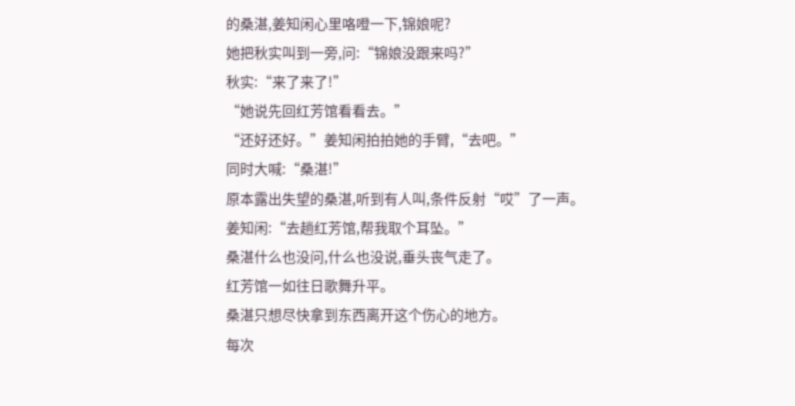的桑湛,姜知闲心里咯噔一下,锦娘呢?
她把秋实叫到一旁,问:“锦娘没跟来吗?”
秋实:“来了来了!”
“她说先回红芳馆看看去。”
“还好还好。”姜知闲拍拍她的手臂,“去吧。”
同时大喊:“桑湛!”
原本露出失望的桑湛,听到有人叫,条件反射“哎”了一声。
姜知闲:“去趟红芳馆,帮我取个耳坠。”
桑湛什么也没问,什么也没说,垂头丧气走了。
红芳馆一如往日歌舞升平。
桑湛只想尽快拿到东西离开这个伤心的地方。
每次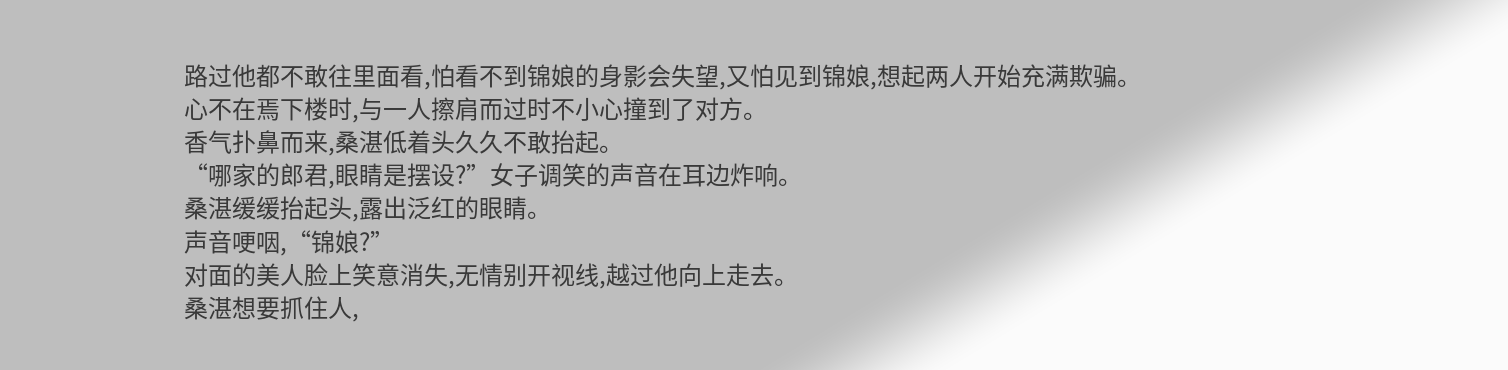路过他都不敢往里面看,怕看不到锦娘的身影会失望,又怕见到锦娘,想起两人开始充满欺骗。
心不在焉下楼时,与一人擦肩而过时不小心撞到了对方。
香气扑鼻而来,桑湛低着头久久不敢抬起。
“哪家的郎君,眼睛是摆设?”女子调笑的声音在耳边炸响。
桑湛缓缓抬起头,露出泛红的眼睛。
声音哽咽,“锦娘?”
对面的美人脸上笑意消失,无情别开视线,越过他向上走去。
桑湛想要抓住人,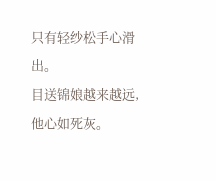只有轻纱松手心滑出。
目送锦娘越来越远,他心如死灰。